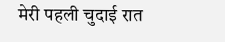मेरी पहली चुदाई रात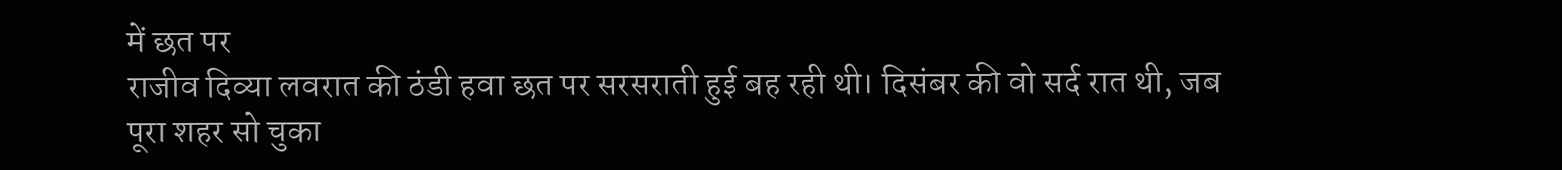में छत पर
राजीव दिव्या लवरात की ठंडी हवा छत पर सरसराती हुई बह रही थी। दिसंबर की वो सर्द रात थी, जब पूरा शहर सो चुका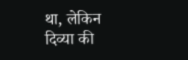था, लेकिन दिव्या की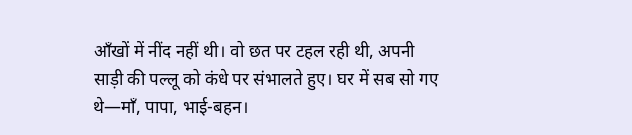आँखों में नींद नहीं थी। वो छत पर टहल रही थी, अपनी साड़ी की पल्लू को कंधे पर संभालते हुए। घर में सब सो गए थे—माँ, पापा, भाई-बहन।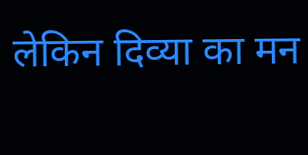लेकिन दिव्या का मन